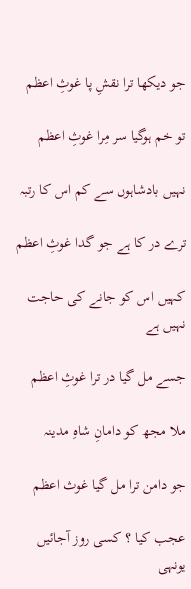جو دیکھا ترا نقشِ پا غوثِ اعظم

تو خم ہوگیا سر مِرا غوثِ اعظم

نہیں بادشاہوں سے کم اس کا رتبہ

ترے در کا ہے جو گدا غوثِ اعظم

کہیں اس کو جانے کی حاجت نہیں ہے

جسے مل گیا در ترا غوثِ اعظم

ملا مجھ کو دامانِ شاہِ مدینہ

جو دامن ترا مل گیا غوث اعظم

عجب کیا ؟ کسی روز آجائیں یونہی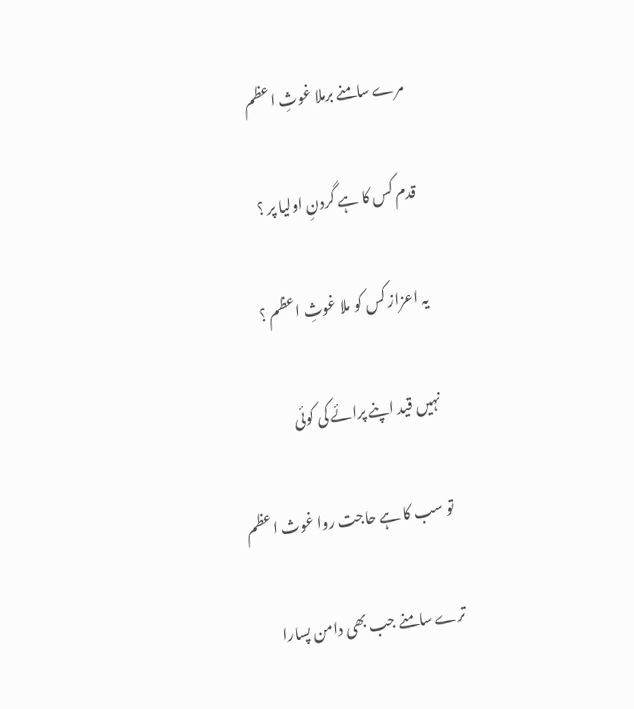مرے سامنے برملا غوثِ اعظم

قدم کس کا ہے گردنِ اولیا پر ؟

یہ اعزاز کس کو ملا غوثِ اعظم ؟

نہیں قید اپنے پرائے کی کوئی

تو سب کا ہے حاجت روا غوث اعظم

ترے سامنے جب بھی دامن پسارا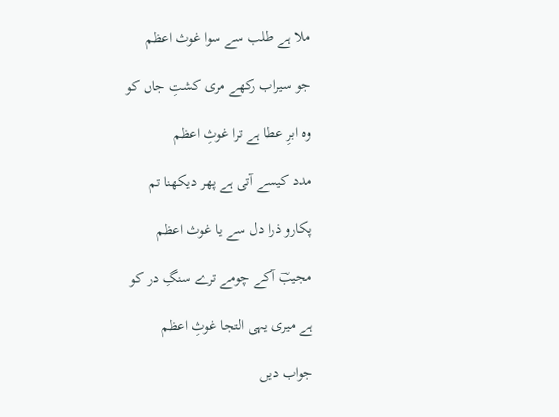ملا ہے طلب سے سوا غوث اعظم

جو سیراب رکھے مری کشتِ جاں کو

وہ ابرِ عطا ہے ترا غوثِ اعظم

مدد کیسے آتی ہے پھر دیکھنا تم

پکارو ذرا دل سے یا غوث اعظم

مجیبؔ آکے چومے ترے سنگِ در کو

ہے میری یہی التجا غوثِ اعظم

جواب دیں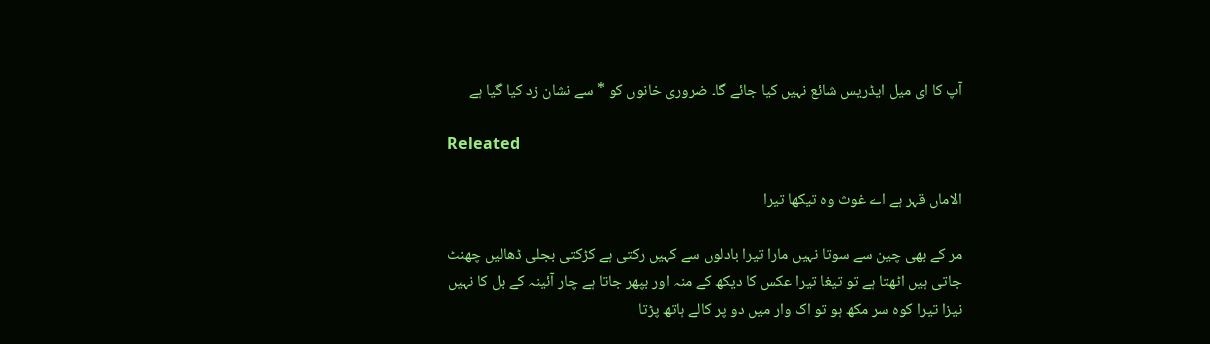آپ کا ای میل ایڈریس شائع نہیں کیا جائے گا۔ ضروری خانوں کو * سے نشان زد کیا گیا ہے

Releated

الاماں قہر ہے اے غوث وہ تیکھا تیرا

مر کے بھی چین سے سوتا نہیں مارا تیرا بادلوں سے کہیں رکتی ہے کڑکتی بجلی ڈھالیں چھنٹ جاتی ہیں اٹھتا ہے تو تیغا تیرا عکس کا دیکھ کے منہ اور بپھر جاتا ہے چار آئینہ کے بل کا نہیں نیزا تیرا کوہ سر مکھ ہو تو اک وار میں دو پر کالے ہاتھ پڑتا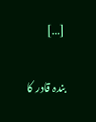[…]

بندہ قادر کا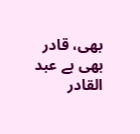بھی، قادر بھی ہے عبد القادر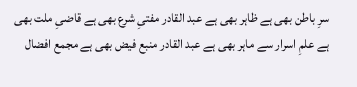سرِ باطن بھی ہے ظاہر بھی ہے عبد القادر مفتیِ شرع بھی ہے قاضیِ ملت بھی ہے علمِ اسرار سے ماہر بھی ہے عبد القادر منبع فیض بھی ہے مجمع افضال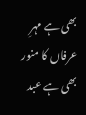بھی ہے مہرِ عرفاں کا منور بھی ہے عبد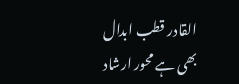القادر قطب ابدال بھی ہے محور ارشاد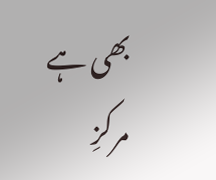بھی ہے مرکزِ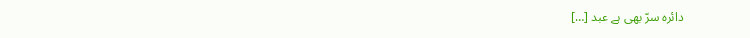دائرہ سرّ بھی ہے عبد […]